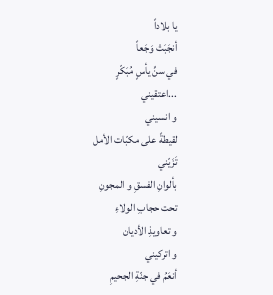يا بلاداً
أنجَبَتْ وَجَعاً
في سنِّ يأسٍ مُبَكّرٍ
...اعتقيني
و انسيني
لقيطةً على مكبّات الأمل
تَزَيّني
بألوانِ الفسقِ و المجونِ
تحت حجابِ الولاءِ
و تعاويذِ الأديان
و اتركيني
أنعَمُ في جنّةِ الجحيمِ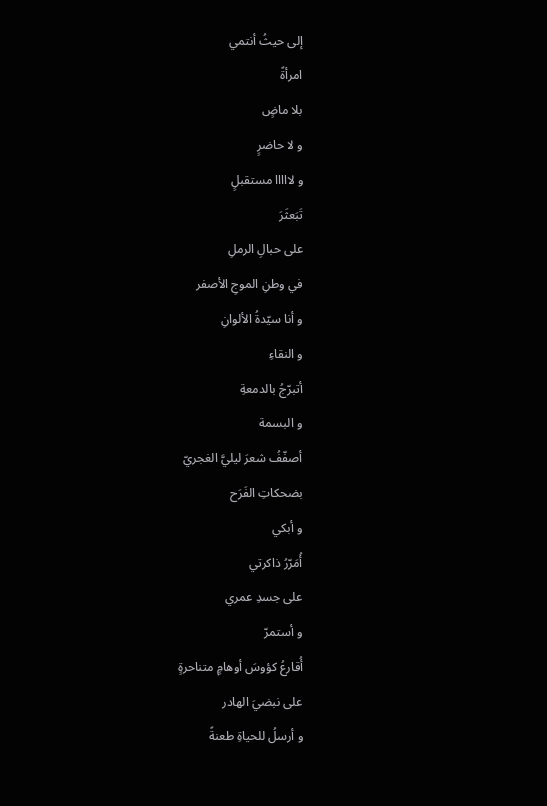إلى حيثُ أنتمي
امرأةً
بلا ماضٍ
و لا حاضرٍ
و لااااا مستقبلٍ
تَبَعثَرَ
على حبالِ الرملِ
في وطنِ الموجِ الأصفر
و أنا سيّدةُ الألوانِ
و النقاءِ
أتبرّجُ بالدمعةِ
و البسمة
أصفّفُ شعرَ ليليَّ الغجريّ
بضحكاتِ الفَرَح
و أبكي
أُمَرّرُ ذاكرتي
على جسدِ عمري
و أستمرّ
أُقارعُ كؤوسَ أوهامٍ متناحرةٍ
على نبضيَ الهادر
و أرسلُ للحياةِ طعنةً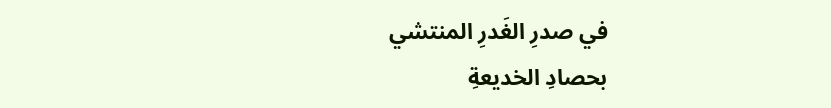في صدرِ الغَدرِ المنتشي
بحصادِ الخديعةِ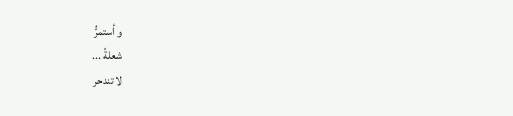و أستمرُّ
شعلةً ...
لا تندحر